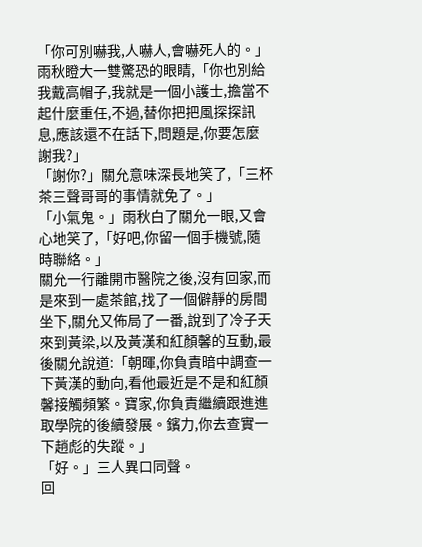「你可別嚇我,人嚇人,會嚇死人的。」雨秋瞪大一雙驚恐的眼睛,「你也別給我戴高帽子,我就是一個小護士,擔當不起什麼重任,不過,替你把把風探探訊息,應該還不在話下,問題是,你要怎麼謝我?」
「謝你?」關允意味深長地笑了,「三杯茶三聲哥哥的事情就免了。」
「小氣鬼。」雨秋白了關允一眼,又會心地笑了,「好吧,你留一個手機號,隨時聯絡。」
關允一行離開市醫院之後,沒有回家,而是來到一處茶館,找了一個僻靜的房間坐下,關允又佈局了一番,說到了冷子天來到黃梁,以及黃漢和紅顏馨的互動,最後關允說道:「朝暉,你負責暗中調查一下黃漢的動向,看他最近是不是和紅顏馨接觸頻繁。寶家,你負責繼續跟進進取學院的後續發展。鑌力,你去查實一下趙彪的失蹤。」
「好。」三人異口同聲。
回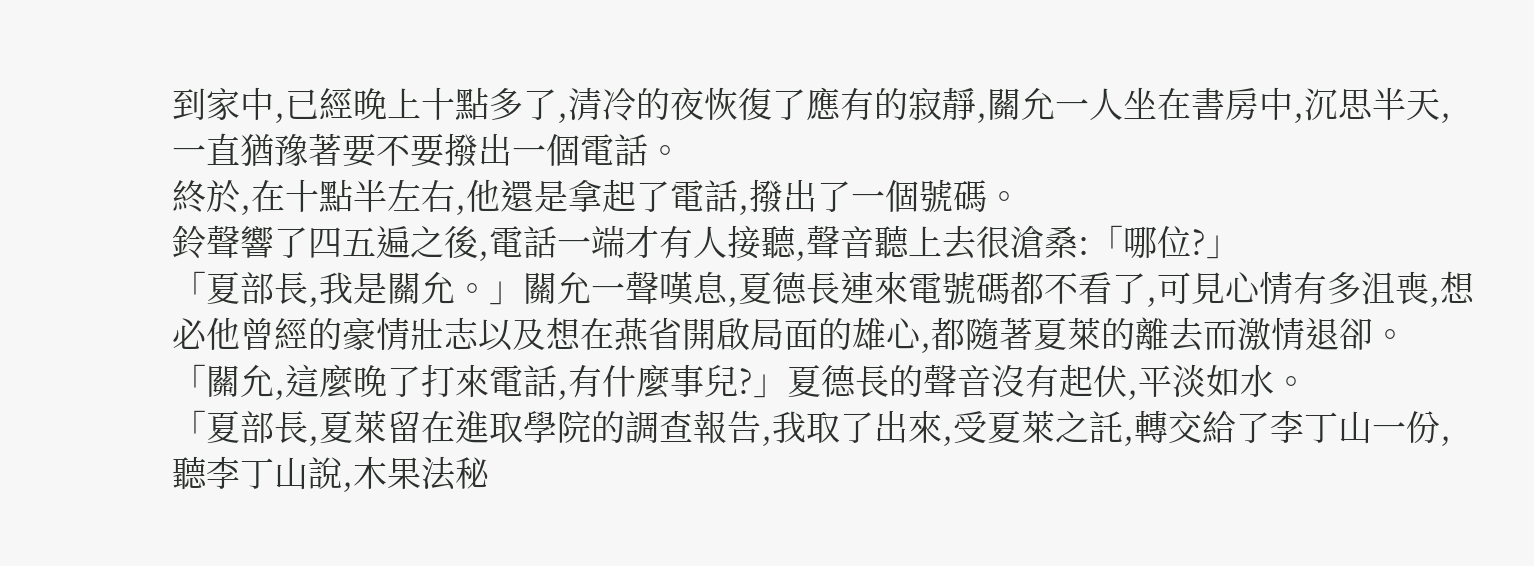到家中,已經晚上十點多了,清冷的夜恢復了應有的寂靜,關允一人坐在書房中,沉思半天,一直猶豫著要不要撥出一個電話。
終於,在十點半左右,他還是拿起了電話,撥出了一個號碼。
鈴聲響了四五遍之後,電話一端才有人接聽,聲音聽上去很滄桑:「哪位?」
「夏部長,我是關允。」關允一聲嘆息,夏德長連來電號碼都不看了,可見心情有多沮喪,想必他曾經的豪情壯志以及想在燕省開啟局面的雄心,都隨著夏萊的離去而激情退卻。
「關允,這麼晚了打來電話,有什麼事兒?」夏德長的聲音沒有起伏,平淡如水。
「夏部長,夏萊留在進取學院的調查報告,我取了出來,受夏萊之託,轉交給了李丁山一份,聽李丁山說,木果法秘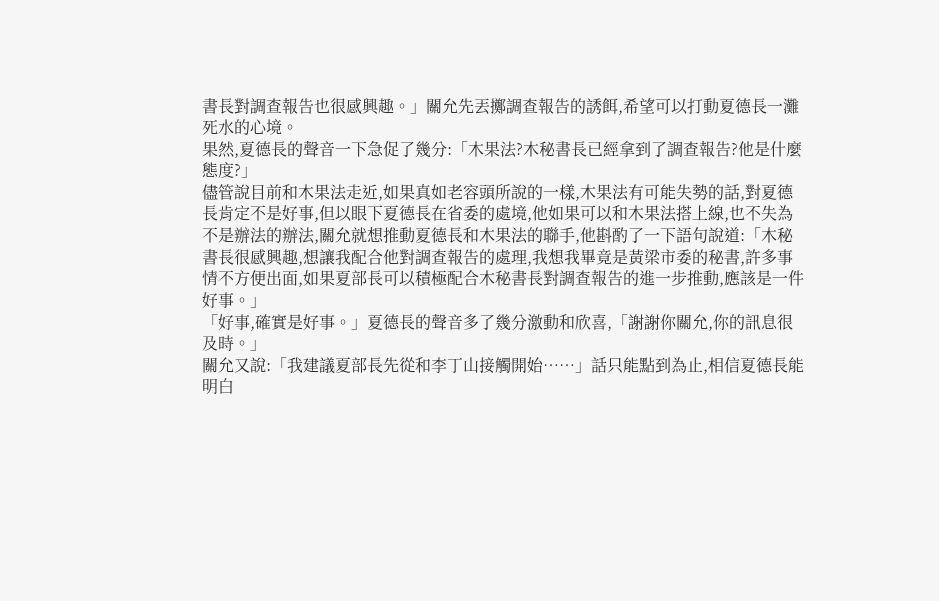書長對調查報告也很感興趣。」關允先丟擲調查報告的誘餌,希望可以打動夏德長一灘死水的心境。
果然,夏德長的聲音一下急促了幾分:「木果法?木秘書長已經拿到了調查報告?他是什麼態度?」
儘管說目前和木果法走近,如果真如老容頭所說的一樣,木果法有可能失勢的話,對夏德長肯定不是好事,但以眼下夏德長在省委的處境,他如果可以和木果法搭上線,也不失為不是辦法的辦法,關允就想推動夏德長和木果法的聯手,他斟酌了一下語句說道:「木秘書長很感興趣,想讓我配合他對調查報告的處理,我想我畢竟是黃梁市委的秘書,許多事情不方便出面,如果夏部長可以積極配合木秘書長對調查報告的進一步推動,應該是一件好事。」
「好事,確實是好事。」夏德長的聲音多了幾分激動和欣喜,「謝謝你關允,你的訊息很及時。」
關允又說:「我建議夏部長先從和李丁山接觸開始……」話只能點到為止,相信夏德長能明白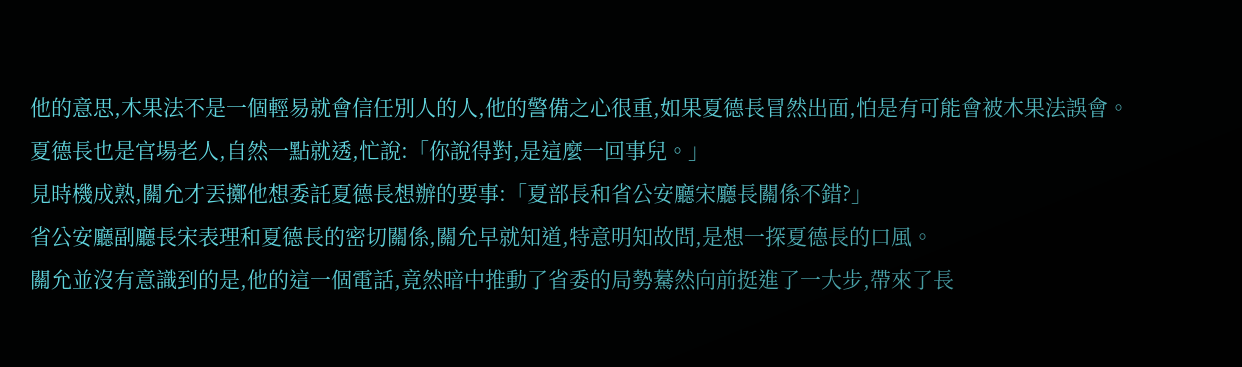他的意思,木果法不是一個輕易就會信任別人的人,他的警備之心很重,如果夏德長冒然出面,怕是有可能會被木果法誤會。
夏德長也是官場老人,自然一點就透,忙說:「你說得對,是這麼一回事兒。」
見時機成熟,關允才丟擲他想委託夏德長想辦的要事:「夏部長和省公安廳宋廳長關係不錯?」
省公安廳副廳長宋表理和夏德長的密切關係,關允早就知道,特意明知故問,是想一探夏德長的口風。
關允並沒有意識到的是,他的這一個電話,竟然暗中推動了省委的局勢驀然向前挺進了一大步,帶來了長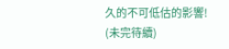久的不可低估的影響!
(未完待續)